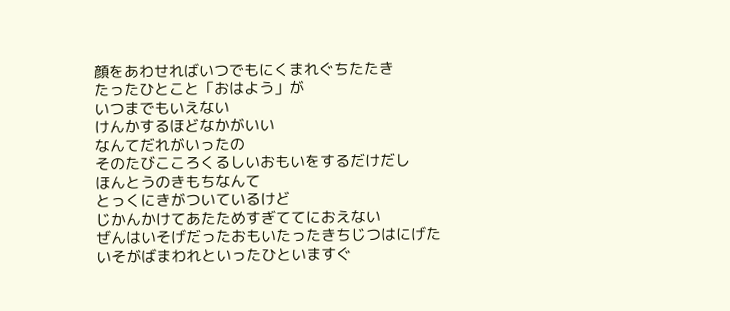顔をあわせればいつでもにくまれぐちたたき
たったひとこと「おはよう」が
いつまでもいえない
けんかするほどなかがいい
なんてだれがいったの
そのたびこころくるしいおもいをするだけだし
ほんとうのきもちなんて
とっくにきがついているけど
じかんかけてあたためすぎててにおえない
ぜんはいそげだったおもいたったきちじつはにげた
いそがばまわれといったひといますぐ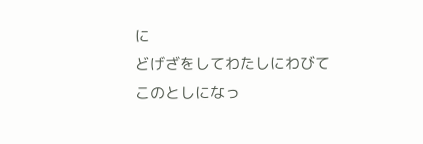に
どげざをしてわたしにわびて
このとしになっ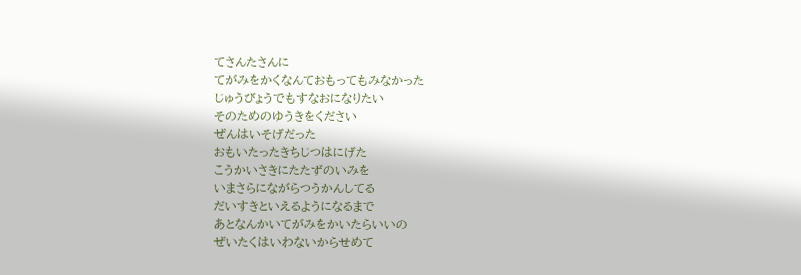てさんたさんに
てがみをかくなんておもってもみなかった
じゅうびょうでもすなおになりたい
そのためのゆうきをください
ぜんはいそげだった
おもいたったきちじつはにげた
こうかいさきにたたずのいみを
いまさらにながらつうかんしてる
だいすきといえるようになるまで
あとなんかいてがみをかいたらいいの
ぜいたくはいわないからせめて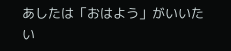あしたは「おはよう」がいいたい